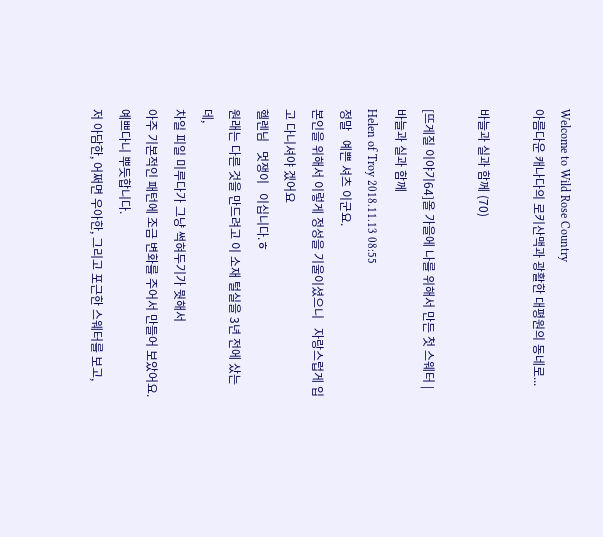Welcome to Wild Rose Country
아름다운 캐나다의 로키산맥과 광활한 대평원의 동네로...

바늘과 실과 함께 (70)

[뜨게질 이야기64]올 가을에 나를 위해서 만든 첫 스웨터 | 바늘과 실과 함께
Helen of Troy 2018.11.13 08:55
정말   예쁜 셔츠 이군요.
본인을 위해서 이렇게 정성을 기울이셨으니   자랑스럽게 입고 다니셔야 겠어요
헬렌님   멋쟁이   이십니다.ㅎ
원래는 다른 것을 만드려고 이 소재 털실을 3년 전에 샀는데,
차일 피일 미루다가 그냥 썩혀두기가 뭣해서
아주 기본적인 패턴에 조금 변화를 주어서 만들어 보았어요.
예쁘다니 뿌듯합니다.
저 아담한, 어쩌면 우아한, 그리고 포근한 스웨터를 보고,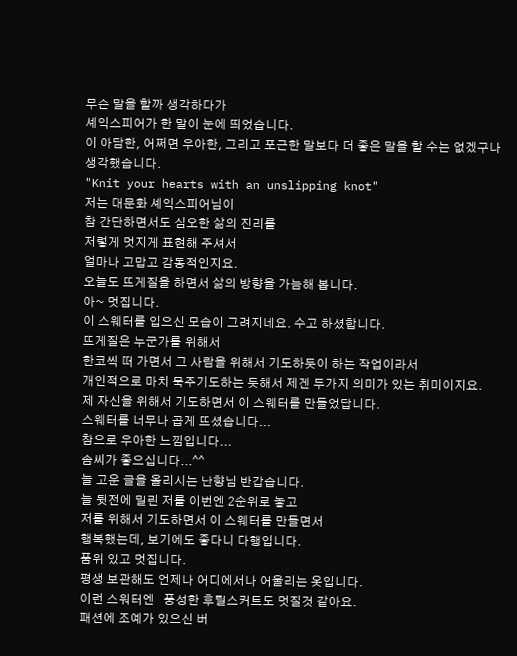무슨 말을 할까 생각하다가
셰익스피어가 한 말이 눈에 띄었습니다.
이 아담한, 어쩌면 우아한, 그리고 포근한 말보다 더 좋은 말을 할 수는 없겠구나 생각했습니다.
"Knit your hearts with an unslipping knot"
저는 대문화 셰익스피어님이
참 간단하면서도 심오한 삶의 진리를
저렇게 멋지게 표현해 주셔서
얼마나 고맙고 감동적인지요.
오늘도 뜨게질을 하면서 삶의 방향을 가늠해 봅니다.
아~ 멋집니다.
이 스웨터를 입으신 모습이 그려지네요. 수고 하셨합니다.
뜨게질은 누군가를 위해서
한코씩 떠 가면서 그 사람을 위해서 기도하듯이 하는 작업이라서
개인적으로 마치 묵주기도하는 듯해서 제겐 두가지 의미가 있는 취미이지요.
제 자신을 위해서 기도하면서 이 스웨터를 만들었답니다.
스웨터를 너무나 곱게 뜨셨습니다...
참으로 우아한 느낌입니다...
솜씨가 좋으십니다...^^
늘 고운 글을 올리시는 난향님 반갑습니다.
늘 뒷전에 밀린 저를 이번엔 2순위로 놓고
저를 위해서 기도하면서 이 스웨터를 만들면서
행복했는데, 보기에도 좋다니 다행입니다.
품위 있고 멋집니다.
평생 보관해도 언제나 어디에서나 어울리는 옷입니다.
이런 스워터엔   풍성한 후릴스커트도 멋질것 같아요.
패션에 조예가 있으신 버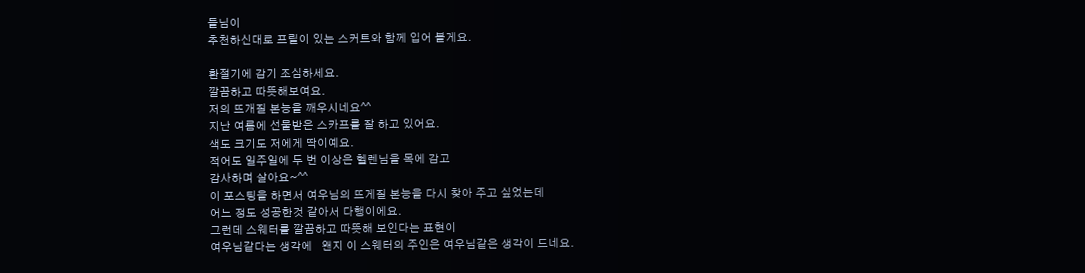들님이
추천하신대로 프릴이 있는 스커트와 함께 입어 볼게요.

환절기에 감기 조심하세요.
깔끔하고 따뜻해보여요.
저의 뜨개질 본능을 깨우시네요^^
지난 여름에 선물받은 스카프를 잘 하고 있어요.
색도 크기도 저에게 딱이예요.
적어도 일주일에 두 번 이상은 헬렌님을 목에 감고
감사하며 살아요~^^
이 포스팅을 하면서 여우님의 뜨게질 본능을 다시 찾아 주고 싶었는데
어느 정도 성공한것 같아서 다행이에요.
그런데 스웨터를 깔끔하고 따뜻해 보인다는 표현이
여우님같다는 생각에   왠지 이 스웨터의 주인은 여우님같은 생각이 드네요.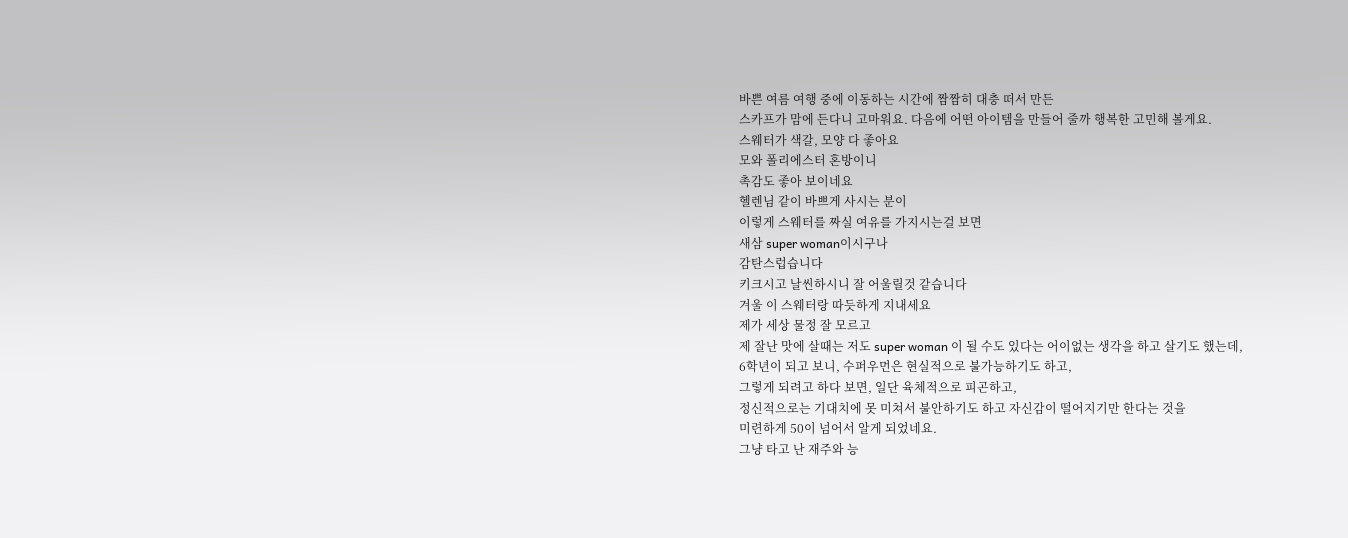바쁜 여름 여행 중에 이동하는 시간에 짬짬히 대충 떠서 만든
스카프가 맘에 든다니 고마워요. 다음에 어떤 아이템을 만들어 줄까 행복한 고민해 볼게요.
스웨터가 색갈, 모양 다 좋아요
모와 폴리에스터 혼방이니
촉감도 좋아 보이네요
헬렌님 같이 바쁘게 사시는 분이
이렇게 스웨터를 짜실 여유를 가지시는걸 보면
새삼 super woman이시구나
감탄스럽습니다
키크시고 날씬하시니 잘 어울릴것 같습니다
겨울 이 스웨터랑 따듯하게 지내세요
제가 세상 물정 잘 모르고
제 잘난 맛에 살때는 저도 super woman 이 될 수도 있다는 어이없는 생각을 하고 살기도 했는데,
6학년이 되고 보니, 수퍼우먼은 현실적으로 불가능하기도 하고,
그렇게 되려고 하다 보면, 일단 육체적으로 피곤하고,
정신적으로는 기대치에 못 미쳐서 불안하기도 하고 자신감이 떨어지기만 한다는 것을
미련하게 50이 넘어서 알게 되었네요.
그냥 타고 난 재주와 능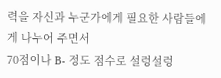력을 자신과 누군가에게 필요한 사람들에게 나누어 주면서
70점이나 B- 정도 점수로 설렁설렁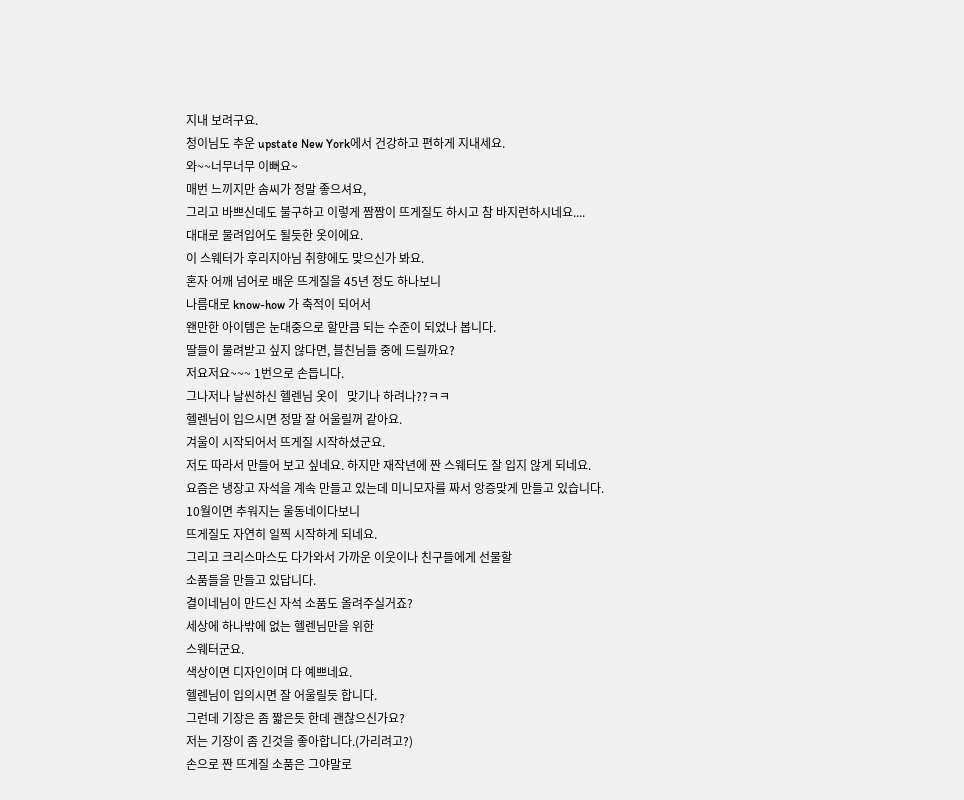지내 보려구요.
청이님도 추운 upstate New York에서 건강하고 편하게 지내세요.
와~~너무너무 이뻐요~
매번 느끼지만 솜씨가 정말 좋으셔요,
그리고 바쁘신데도 불구하고 이렇게 짬짬이 뜨게질도 하시고 참 바지런하시네요....
대대로 물려입어도 될듯한 옷이에요.
이 스웨터가 후리지아님 취향에도 맞으신가 봐요.
혼자 어깨 넘어로 배운 뜨게질을 45년 정도 하나보니
나름대로 know-how 가 축적이 되어서
왠만한 아이템은 눈대중으로 할만큼 되는 수준이 되었나 봅니다.
딸들이 물려받고 싶지 않다면, 블친님들 중에 드릴까요?
저요저요~~~ 1번으로 손듭니다.
그나저나 날씬하신 헬렌님 옷이   맞기나 하려나??ㅋㅋ
헬렌님이 입으시면 정말 잘 어울릴꺼 같아요.
겨울이 시작되어서 뜨게질 시작하셨군요.
저도 따라서 만들어 보고 싶네요. 하지만 재작년에 짠 스웨터도 잘 입지 않게 되네요.
요즘은 냉장고 자석을 계속 만들고 있는데 미니모자를 짜서 앙증맞게 만들고 있습니다.
10월이면 추워지는 울동네이다보니
뜨게질도 자연히 일찍 시작하게 되네요.
그리고 크리스마스도 다가와서 가까운 이웃이나 친구들에게 선물할
소품들을 만들고 있답니다.
결이네님이 만드신 자석 소품도 올려주실거죠?
세상에 하나밖에 없는 헬렌님만을 위한
스웨터군요.
색상이면 디자인이며 다 예쁘네요.
헬렌님이 입의시면 잘 어울릴듯 합니다.
그런데 기장은 좀 짧은듯 한데 괜찮으신가요?
저는 기장이 좀 긴것을 좋아합니다.(가리려고?)
손으로 짠 뜨게질 소품은 그야말로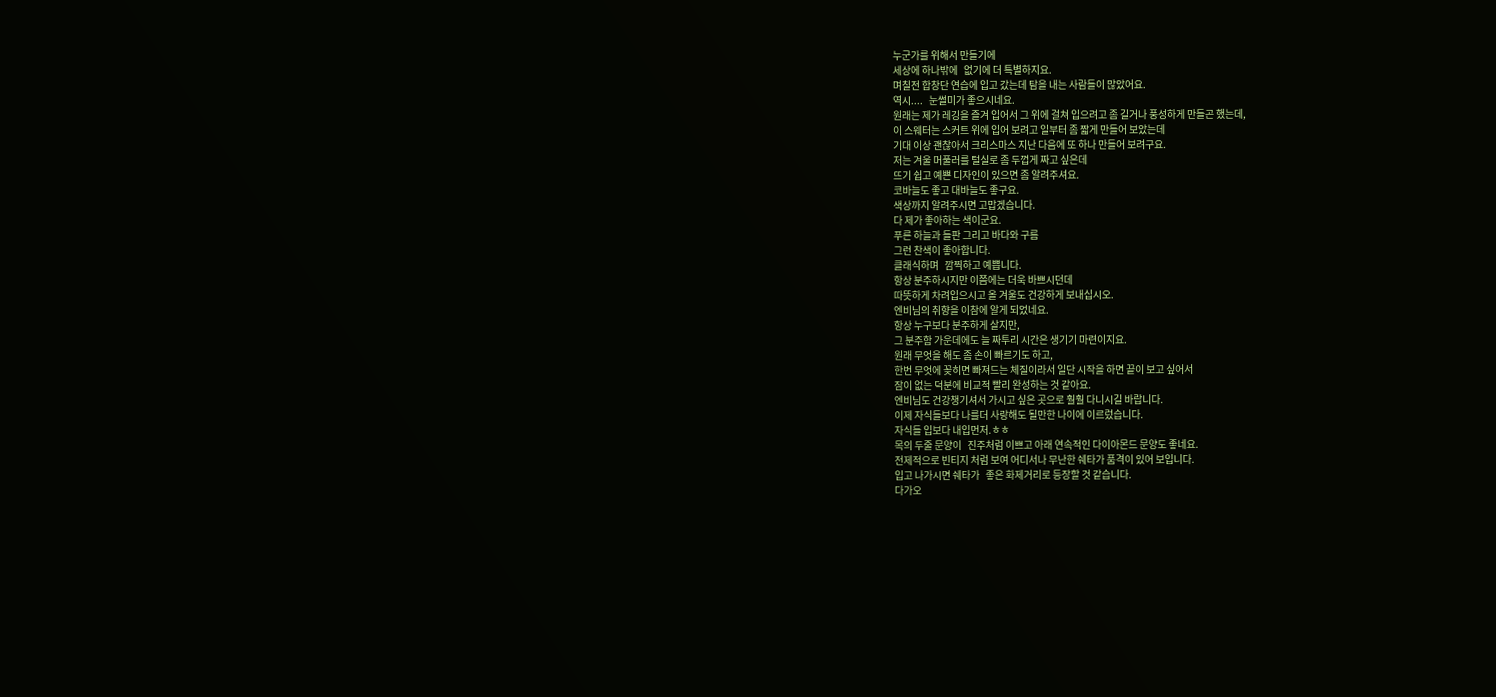누군가를 위해서 만들기에
세상에 하나밖에   없기에 더 특별하지요.
며칠전 합창단 연습에 입고 갔는데 탐을 내는 사람들이 많았어요.
역시....   눈썰미가 좋으시네요.
원래는 제가 레깅을 즐겨 입어서 그 위에 걸쳐 입으려고 좀 길거나 풍성하게 만들곤 했는데,
이 스웨터는 스커트 위에 입어 보려고 일부터 좀 짧게 만들어 보았는데
기대 이상 괜찮아서 크리스마스 지난 다음에 또 하나 만들어 보려구요.
저는 겨울 머풀러를 털실로 좀 두껍게 짜고 싶은데
뜨기 쉽고 예쁜 디자인이 있으면 좀 알려주셔요.
코바늘도 좋고 대바늘도 좋구요.
색상까지 알려주시면 고맙겠습니다.
다 제가 좋아하는 색이군요.
푸른 하늘과 들판 그리고 바다와 구름
그런 찬색이 좋아합니다.
클래식하며   깜찍하고 예쁩니다.
항상 분주하시지만 이쯤에는 더욱 바쁘시던데
따뜻하게 차려입으시고 올 겨울도 건강하게 보내십시오.
엔비님의 취향을 이참에 알게 되었네요.
항상 누구보다 분주하게 살지만,
그 분주함 가운데에도 늘 짜투리 시간은 생기기 마련이지요.
원래 무엇을 해도 좀 손이 빠르기도 하고,
한번 무엇에 꽂히면 빠져드는 체질이라서 일단 시작을 하면 끝이 보고 싶어서
잠이 없는 덕분에 비교적 빨리 완성하는 것 같아요.
엔비님도 건강챙기셔서 가시고 싶은 곳으로 훨훨 다니시길 바랍니다.
이제 자식들보다 나를더 사랑해도 될만한 나이에 이르렀습니다.
자식들 입보다 내입먼저.ㅎㅎ
목의 두줄 문양이   진주처럼 이쁘고 아래 연속적인 다이아몬드 문양도 좋네요.
전제적으로 빈티지 처럼 보여 어디서나 무난한 쉐타가 품격이 있어 보입니다.
입고 나가시면 쉐타가   좋은 화제거리로 등장할 것 같습니다.
다가오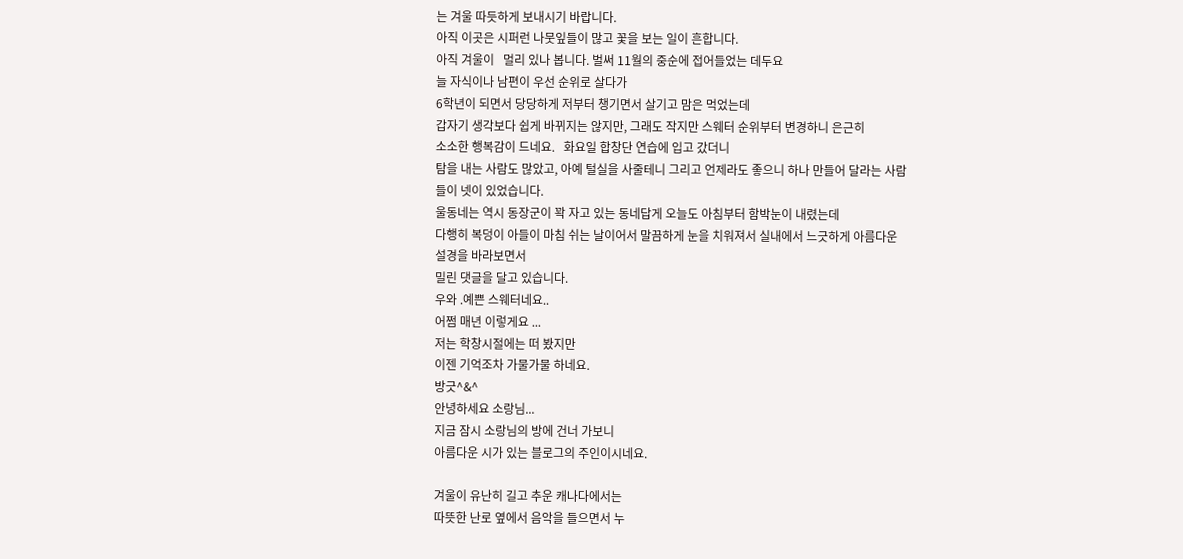는 겨울 따듯하게 보내시기 바랍니다.
아직 이곳은 시퍼런 나뭇잎들이 많고 꽃을 보는 일이 흔합니다.
아직 겨울이   멀리 있나 봅니다. 벌써 11월의 중순에 접어들었는 데두요
늘 자식이나 남편이 우선 순위로 살다가
6학년이 되면서 당당하게 저부터 챙기면서 살기고 맘은 먹었는데
갑자기 생각보다 쉽게 바뀌지는 않지만, 그래도 작지만 스웨터 순위부터 변경하니 은근히
소소한 행복감이 드네요.   화요일 합창단 연습에 입고 갔더니
탐을 내는 사람도 많았고, 아예 털실을 사줄테니 그리고 언제라도 좋으니 하나 만들어 달라는 사람들이 넷이 있었습니다.
울동네는 역시 동장군이 꽉 자고 있는 동네답게 오늘도 아침부터 함박눈이 내렸는데
다행히 복덩이 아들이 마침 쉬는 날이어서 말끔하게 눈을 치워져서 실내에서 느긋하게 아름다운 설경을 바라보면서
밀린 댓글을 달고 있습니다.
우와 .예쁜 스웨터네요..
어쩜 매년 이렇게요 ...
저는 학창시절에는 떠 봤지만
이젠 기억조차 가물가물 하네요.
방긋^&^
안녕하세요 소랑님...
지금 잠시 소랑님의 방에 건너 가보니
아름다운 시가 있는 블로그의 주인이시네요.

겨울이 유난히 길고 추운 캐나다에서는
따뜻한 난로 옆에서 음악을 들으면서 누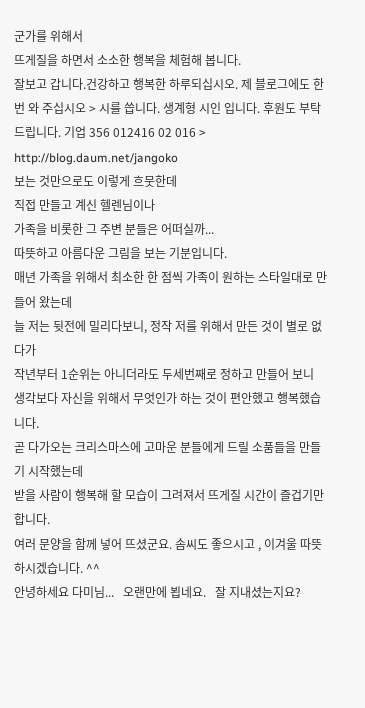군가를 위해서
뜨게질을 하면서 소소한 행복을 체험해 봅니다.
잘보고 갑니다.건강하고 행복한 하루되십시오. 제 블로그에도 한번 와 주십시오 > 시를 씁니다. 생계형 시인 입니다. 후원도 부탁드립니다. 기업 356 012416 02 016 > http://blog.daum.net/jangoko
보는 것만으로도 이렇게 흐뭇한데
직접 만들고 계신 헬렌님이나
가족을 비롯한 그 주변 분들은 어떠실까...
따뜻하고 아름다운 그림을 보는 기분입니다.
매년 가족을 위해서 최소한 한 점씩 가족이 원하는 스타일대로 만들어 왔는데
늘 저는 뒷전에 밀리다보니, 정작 저를 위해서 만든 것이 별로 없다가
작년부터 1순위는 아니더라도 두세번째로 정하고 만들어 보니
생각보다 자신을 위해서 무엇인가 하는 것이 편안했고 행복했습니다.
곧 다가오는 크리스마스에 고마운 분들에게 드릴 소품들을 만들기 시작했는데
받을 사람이 행복해 할 모습이 그려져서 뜨게질 시간이 즐겁기만 합니다.
여러 문양을 함께 넣어 뜨셨군요. 솜씨도 좋으시고 , 이겨울 따뜻하시겠습니다. ^^
안녕하세요 다미님...   오랜만에 뵙네요.   잘 지내셨는지요?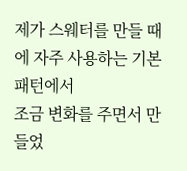제가 스웨터를 만들 때에 자주 사용하는 기본 패턴에서
조금 변화를 주면서 만들었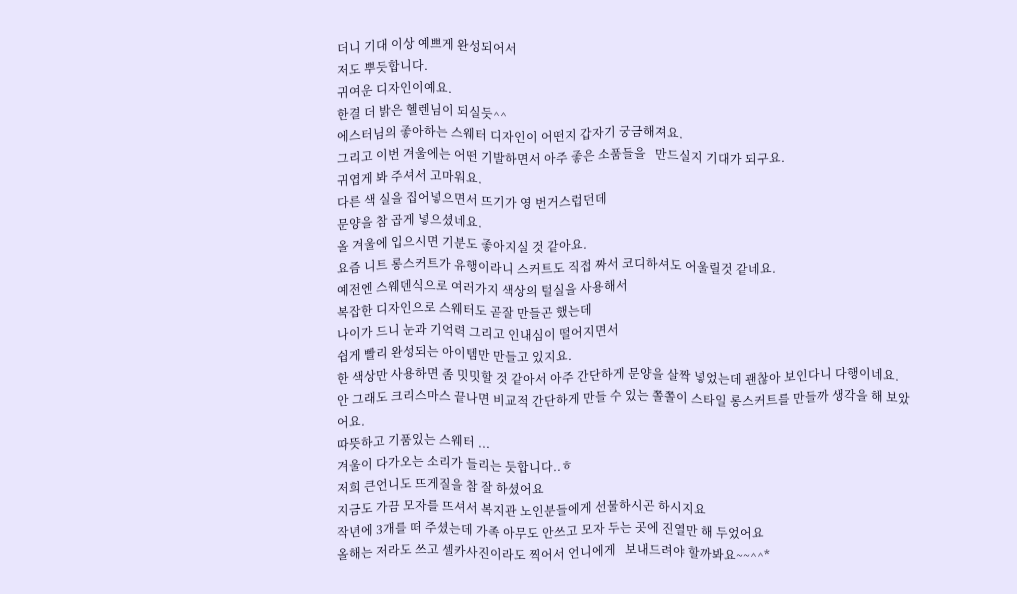더니 기대 이상 예쁘게 완성되어서
저도 뿌듯합니다.
귀여운 디자인이예요.
한결 더 밝은 헬렌님이 되실듯^^
에스터님의 좋아하는 스웨터 디자인이 어떤지 갑자기 궁금해져요.
그리고 이번 겨울에는 어떤 기발하면서 아주 좋은 소품들을   만드실지 기대가 되구요.
귀엽게 봐 주셔서 고마워요.
다른 색 실을 집어넣으면서 뜨기가 영 번거스럽던데
문양을 참 곱게 넣으셨네요.
올 겨울에 입으시면 기분도 좋아지실 것 같아요.
요즘 니트 롱스커트가 유행이라니 스커트도 직접 짜서 코디하셔도 어울릴것 같네요.
예전엔 스웨덴식으로 여러가지 색상의 털실을 사용해서
복잡한 디자인으로 스웨터도 곧잘 만들곤 했는데
나이가 드니 눈과 기억력 그리고 인내심이 떨어지면서
쉽게 빨리 완성되는 아이템만 만들고 있지요.
한 색상만 사용하면 좀 밋밋할 것 같아서 아주 간단하게 문양을 살짝 넣었는데 괜찮아 보인다니 다행이네요.
안 그래도 크리스마스 끝나면 비교적 간단하게 만들 수 있는 쫄쫄이 스타일 롱스커트를 만들까 생각을 해 보았어요.
따뜻하고 기품있는 스웨터 ...
겨울이 다가오는 소리가 들리는 듯합니다..ㅎ
저희 큰언니도 뜨게질을 참 잘 하셨어요
지금도 가끔 모자를 뜨셔서 복지관 노인분들에게 선물하시곤 하시지요
작년에 3개를 떠 주셨는데 가족 아무도 안쓰고 모자 두는 곳에 진열만 해 두었어요
올해는 저라도 쓰고 셀카사진이라도 찍어서 언니에게   보내드려야 할까봐요~~^^*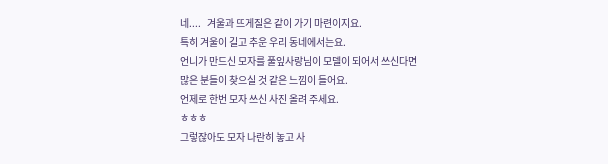네....   겨울과 뜨게질은 같이 가기 마련이지요.
특히 겨울이 길고 추운 우리 동네에서는요.
언니가 만드신 모자를 풀잎사랑님이 모델이 되어서 쓰신다면
많은 분들이 찾으실 것 같은 느낌이 들어요.
언제로 한번 모자 쓰신 사진 올려 주세요.
ㅎㅎㅎ
그렇잖아도 모자 나란히 놓고 사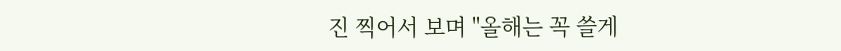진 찍어서 보며 "올해는 꼭 쓸게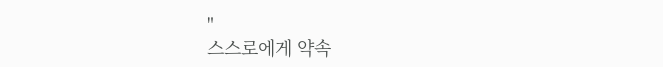"
스스로에게 약속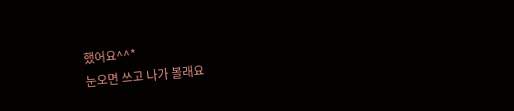했어요^^*
눈오면 쓰고 나가 볼래요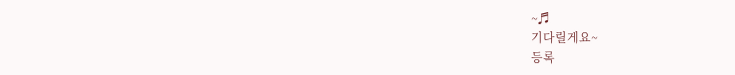~♬
기다릴게요~
등록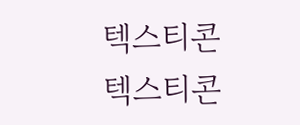텍스티콘 텍스티콘